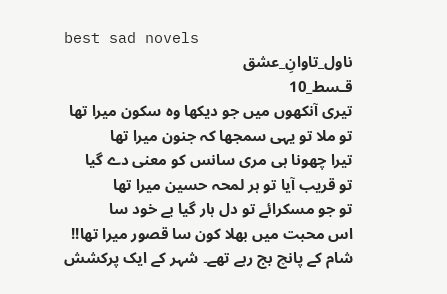best sad novels
ناول_تاوانِ_عشق
قـسط_10
تیری آنکھوں میں جو دیکھا وہ سکون میرا تھا
تو ملا تو یہی سمجھا کہ جنون میرا تھا
تیرا چھونا ہی مری سانس کو معنی دے گیا
تو قریب آیا تو ہر لمحہ حسین میرا تھا
تو جو مسکرائے تو دل ہار گیا بے خود سا
اس محبت میں بھلا کون سا قصور میرا تھا!!
شام کے پانچ بج رہے تھے۔ شہر کے ایک پرکشش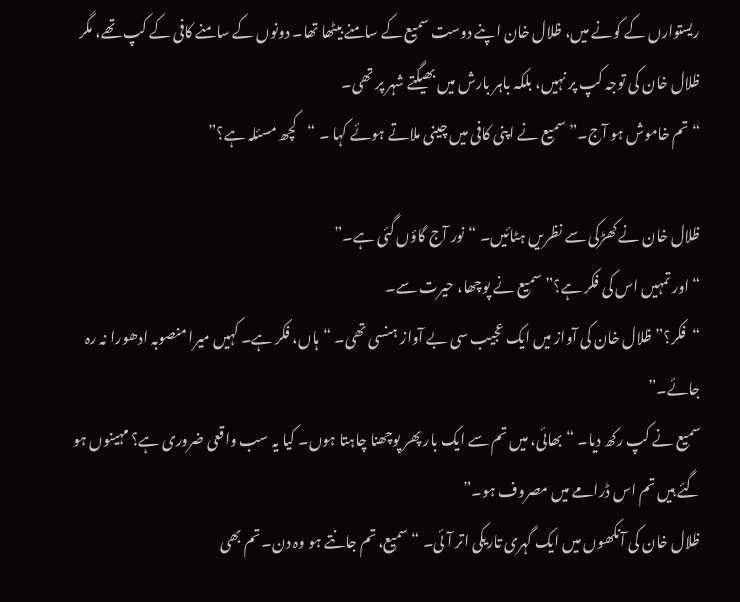ریستوارں کے کونے میں، ظلال خان اپنے دوست سمیع کے سامنے بیٹھا تھا۔ دونوں کے سامنے کافی کے کپ تھے، مگر ظلال خان کی توجہ کپ پر نہیں، بلکہ باہر بارش میں بھیگتے شہر پر تھی۔
“تم خاموش ہو آج۔” سمیع نے اپنی کافی میں چینی ملاتے ہوئے کہا ۔ “کچھ مسئلہ ہے؟”

ظلال خان نے کھڑکی سے نظریں ہٹائیں۔ “نور آج گاؤں گئی ہے۔”
“اور تمہیں اس کی فکر ہے؟” سمیع نے پوچھا، حیرت سے۔
“فکر؟” ظلال خان کی آواز میں ایک عجیب سی بے آواز ہنسی تھی۔ “ہاں، فکر ہے۔ کہیں میرا منصوبہ ادھورا نہ رہ جائے۔”
سمیع نے کپ رکھ دیا۔ “بھائی، میں تم سے ایک بار پھر پوچھنا چاہتا ہوں۔ کیا یہ سب واقعی ضروری ہے؟ مہینوں ہو گئے ہیں تم اس ڈرامے میں مصروف ہو۔”
ظلال خان کی آنکھوں میں ایک گہری تاریکی اتر آئی۔ “سمیع، تم جانتے ہو وہ دن۔ تم بھی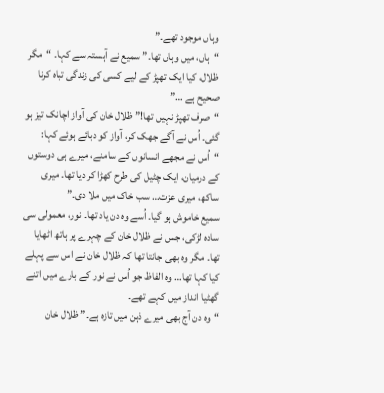وہاں موجود تھے۔”
“ہاں، میں وہاں تھا۔” سمیع نے آہستہ سے کہا۔ “مگر ظلال، کیا ایک تھپڑ کے لیے کسی کی زندگی تباہ کرنا صحیح ہے …”
“صرف تھپڑ نہیں تھا!” ظلال خان کی آواز اچانک تیز ہو گئی۔ اُس نے آگے جھک کر، آواز کو دبائے ہوئے کہا: “اُس نے مجھے انسانوں کے سامنے، میرے ہی دوستوں کے درمیان، ایک چٹیل کی طرح کھڑا کر دیا تھا۔ میری ساکھ، میری عزت… سب خاک میں ملا دی۔”
سمیع خاموش ہو گیا۔ اُسے وہ دن یاد تھا۔ نور، معمولی سی سادہ لڑکی، جس نے ظلال خان کے چہرے پر ہاتھ اٹھایا تھا۔ مگر وہ بھی جانتا تھا کہ ظلال خان نے اس سے پہلے کیا کہا تھا… وہ الفاظ جو اُس نے نور کے بارے میں اتنے گھٹیا انداز میں کہے تھے۔
“وہ دن آج بھی میرے ذہن میں تازہ ہے۔” ظلال خان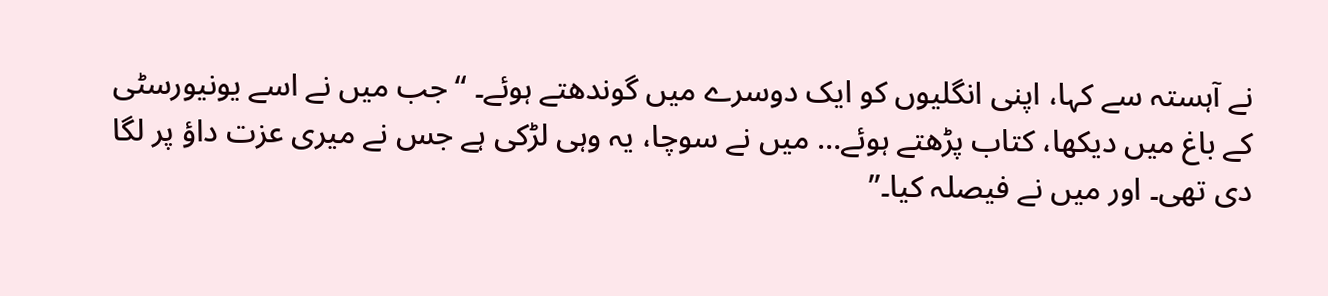نے آہستہ سے کہا، اپنی انگلیوں کو ایک دوسرے میں گوندھتے ہوئے۔ “جب میں نے اسے یونیورسٹی کے باغ میں دیکھا، کتاب پڑھتے ہوئے… میں نے سوچا، یہ وہی لڑکی ہے جس نے میری عزت داؤ پر لگا دی تھی۔ اور میں نے فیصلہ کیا۔”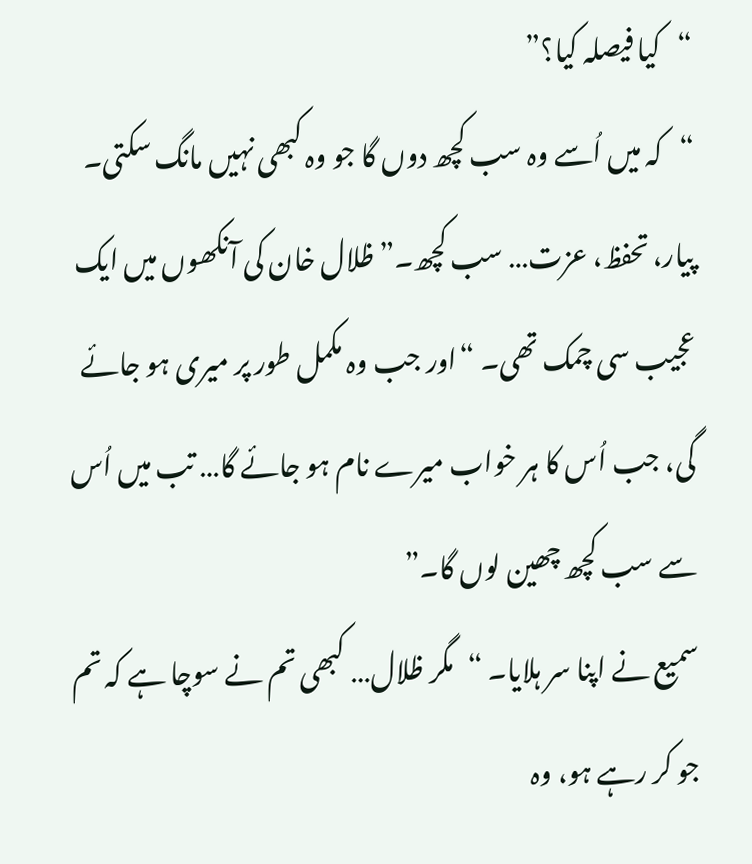“کیا فیصلہ کیا؟”
“کہ میں اُسے وہ سب کچھ دوں گا جو وہ کبھی نہیں مانگ سکتی۔ پیار، تحفظ، عزت… سب کچھ۔” ظلال خان کی آنکھوں میں ایک عجیب سی چمک تھی۔ “اور جب وہ مکمل طور پر میری ہو جائے گی، جب اُس کا ہر خواب میرے نام ہو جائے گا… تب میں اُس سے سب کچھ چھین لوں گا۔”
سمیع نے اپنا سر ہلایا۔ “مگر ظلال… کبھی تم نے سوچا ہے کہ تم جو کر رہے ہو، وہ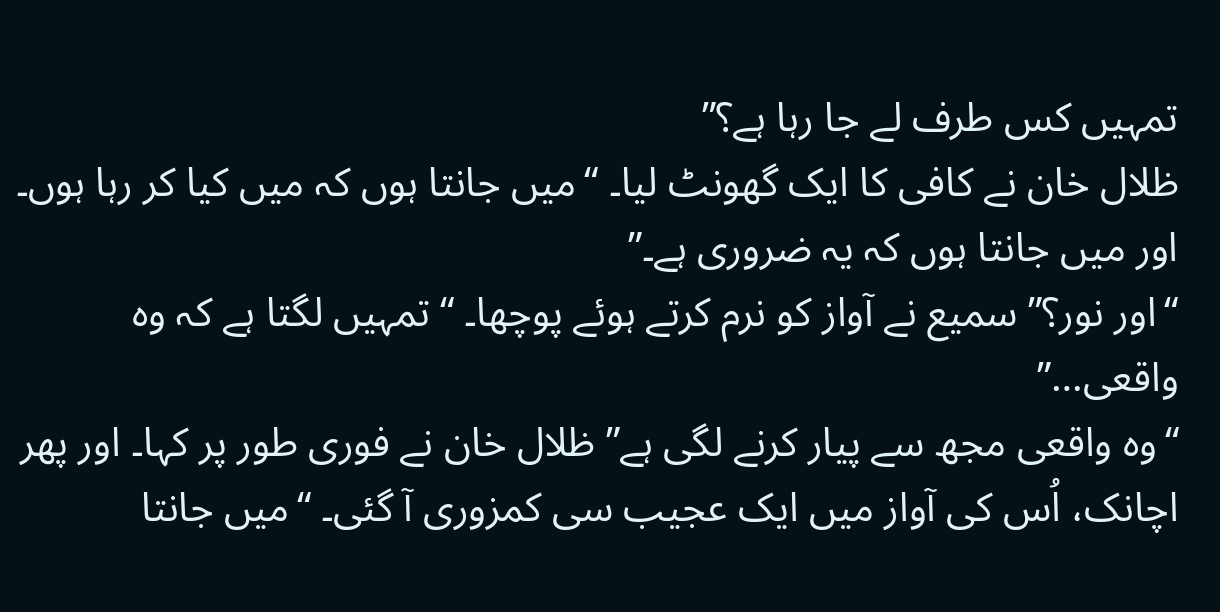تمہیں کس طرف لے جا رہا ہے؟”
ظلال خان نے کافی کا ایک گھونٹ لیا۔ “میں جانتا ہوں کہ میں کیا کر رہا ہوں۔ اور میں جانتا ہوں کہ یہ ضروری ہے۔”
“اور نور؟” سمیع نے آواز کو نرم کرتے ہوئے پوچھا۔ “تمہیں لگتا ہے کہ وہ واقعی…”
“وہ واقعی مجھ سے پیار کرنے لگی ہے” ظلال خان نے فوری طور پر کہا۔ اور پھر اچانک، اُس کی آواز میں ایک عجیب سی کمزوری آ گئی۔ “میں جانتا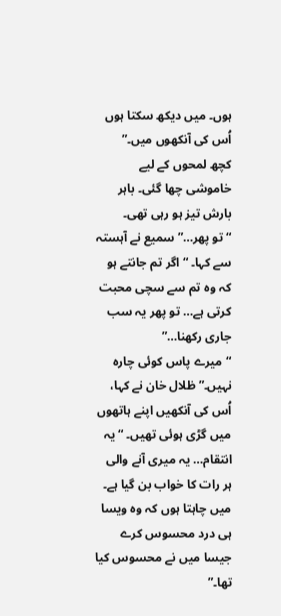ہوں۔ میں دیکھ سکتا ہوں اُس کی آنکھوں میں۔”
کچھ لمحوں کے لیے خاموشی چھا گئی۔ باہر بارش تیز ہو رہی تھی۔
“تو پھر…” سمیع نے آہستہ سے کہا۔ “اگر تم جانتے ہو کہ وہ تم سے سچی محبت کرتی ہے… تو پھر یہ سب جاری رکھنا…”
“میرے پاس کوئی چارہ نہیں۔” ظلال خان نے کہا، اُس کی آنکھیں اپنے ہاتھوں میں گڑی ہوئی تھیں۔ “یہ انتقام… یہ میری آنے والی ہر رات کا خواب بن گیا ہے۔ میں چاہتا ہوں کہ وہ ویسا ہی درد محسوس کرے جیسا میں نے محسوس کیا تھا۔”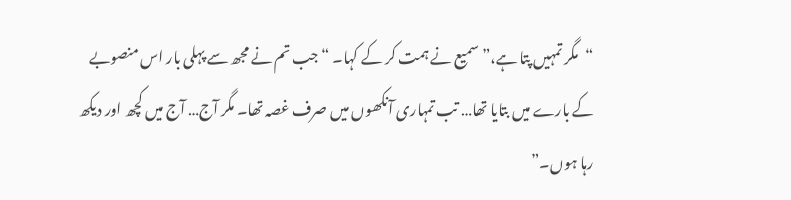“مگر تمہیں پتا ہے،” سمیع نے ہمت کر کے کہا۔ “جب تم نے مجھ سے پہلی بار اس منصوبے کے بارے میں بتایا تھا… تب تمہاری آنکھوں میں صرف غصہ تھا۔ مگر آج… آج میں کچھ اور دیکھ رہا ہوں۔”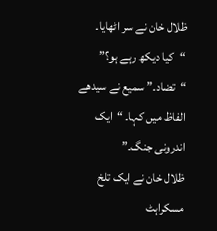ظلال خان نے سر اٹھایا۔ “کیا دیکھ رہے ہو؟”
“تضاد۔” سمیع نے سیدھے الفاظ میں کہا۔ “ایک اندرونی جنگ۔”
ظلال خان نے ایک تلخ مسکراہٹ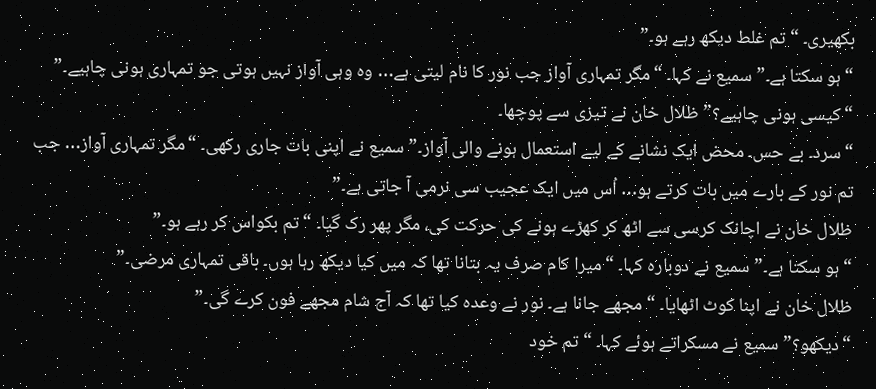بکھیری۔ “تم غلط دیکھ رہے ہو۔”
“ہو سکتا ہے۔” سمیع نے کہا۔ “مگر تمہاری آواز جب نور کا نام لیتی ہے… وہ وہی آواز نہیں ہوتی جو تمہاری ہونی چاہیے۔”
“کیسی ہونی چاہیے؟” ظلال خان نے تیزی سے پوچھا۔
“سرد۔ بے حس۔ محض ایک نشانے کے لیے استعمال ہونے والی آواز۔” سمیع نے اپنی بات جاری رکھی۔ “مگر تمہاری آواز… جب تم نور کے بارے میں بات کرتے ہو… اُس میں ایک عجیب سی نرمی آ جاتی ہے۔”
ظلال خان نے اچانک کرسی سے اٹھ کر کھڑے ہونے کی حرکت کی، مگر پھر رک گیا۔ “تم بکواس کر رہے ہو۔”
“ہو سکتا ہے۔” سمیع نے دوبارہ کہا۔ “میرا کام صرف یہ بتانا تھا کہ میں کیا دیکھ رہا ہوں۔ باقی تمہاری مرضی۔”
ظلال خان نے اپنا کوٹ اٹھایا۔ “مجھے جانا ہے۔ نور نے وعدہ کیا تھا کہ آج شام مجھے فون کرے گی۔”
“دیکھو؟” سمیع نے مسکراتے ہوئے کہا۔ “تم خود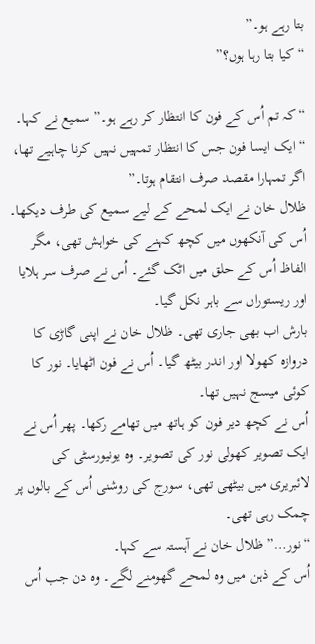بتا رہے ہو۔”
“کیا بتا رہا ہوں؟”

“کہ تم اُس کے فون کا انتظار کر رہے ہو۔” سمیع نے کہا۔ “ایک ایسا فون جس کا انتظار تمہیں نہیں کرنا چاہیے تھا، اگر تمہارا مقصد صرف انتقام ہوتا۔”
ظلال خان نے ایک لمحے کے لیے سمیع کی طرف دیکھا۔ اُس کی آنکھوں میں کچھ کہنے کی خواہش تھی، مگر الفاظ اُس کے حلق میں اٹک گئے۔ اُس نے صرف سر ہلایا اور ریستوراں سے باہر نکل گیا۔
بارش اب بھی جاری تھی۔ ظلال خان نے اپنی گاڑی کا دروازہ کھولا اور اندر بیٹھ گیا۔ اُس نے فون اٹھایا۔ نور کا کوئی میسج نہیں تھا۔
اُس نے کچھ دیر فون کو ہاتھ میں تھامے رکھا۔ پھر اُس نے ایک تصویر کھولی نور کی تصویر۔ وہ یونیورسٹی کی لائبریری میں بیٹھی تھی، سورج کی روشنی اُس کے بالوں پر چمک رہی تھی۔
“نور…” ظلال خان نے آہستہ سے کہا۔
اُس کے ذہن میں وہ لمحے گھومنے لگے۔ وہ دن جب اُس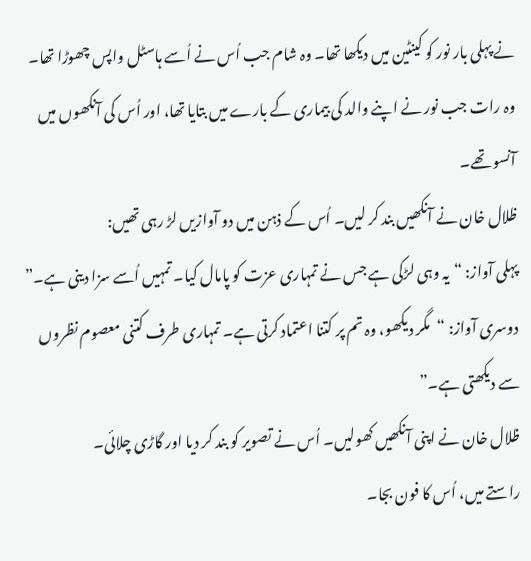نے پہلی بار نور کو کینٹین میں دیکھا تھا۔ وہ شام جب اُس نے اُسے ہاسٹل واپس چھوڑا تھا۔ وہ رات جب نور نے اپنے والد کی بیماری کے بارے میں بتایا تھا، اور اُس کی آنکھوں میں آنسو تھے۔
ظلال خان نے آنکھیں بند کر لیں۔ اُس کے ذہن میں دو آوازیں لڑ رہی تھیں:
پہلی آواز: “یہ وہی لڑکی ہے جس نے تمہاری عزت کو پامال کیا۔ تمہیں اُسے سزا دینی ہے۔”
دوسری آواز: “مگر دیکھو، وہ تم پر کتنا اعتماد کرتی ہے۔ تمہاری طرف کتنی معصوم نظروں سے دیکھتی ہے۔”
ظلال خان نے اپنی آنکھیں کھولیں۔ اُس نے تصویر کو بند کر دیا اور گاڑی چلائی۔
راستے میں، اُس کا فون بجا۔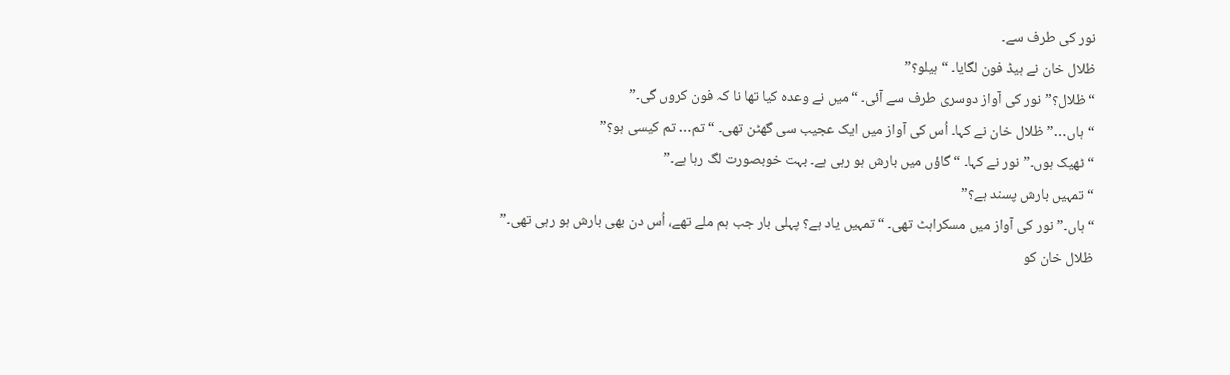نور کی طرف سے۔
ظلال خان نے ہیڈ فون لگایا۔ “ہیلو؟”
“ظلال؟” نور کی آواز دوسری طرف سے آئی۔ “میں نے وعدہ کیا تھا نا کہ فون کروں گی۔”
“ہاں…” ظلال خان نے کہا۔ اُس کی آواز میں ایک عجیب سی گھٹن تھی۔ “تم… تم کیسی ہو؟”
“ٹھیک ہوں۔” نور نے کہا۔ “گاؤں میں بارش ہو رہی ہے۔ بہت خوبصورت لگ رہا ہے۔”
“تمہیں بارش پسند ہے؟”
“ہاں۔” نور کی آواز میں مسکراہٹ تھی۔ “تمہیں یاد ہے؟ پہلی بار جب ہم ملے تھے، اُس دن بھی بارش ہو رہی تھی۔”
ظلال خان کو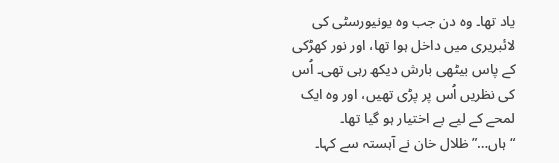یاد تھا۔ وہ دن جب وہ یونیورسٹی کی لائبریری میں داخل ہوا تھا، اور نور کھڑکی کے پاس بیٹھی بارش دیکھ رہی تھی۔ اُس کی نظریں اُس پر پڑی تھیں، اور وہ ایک لمحے کے لیے بے اختیار ہو گیا تھا۔
“ہاں…” ظلال خان نے آہستہ سے کہا۔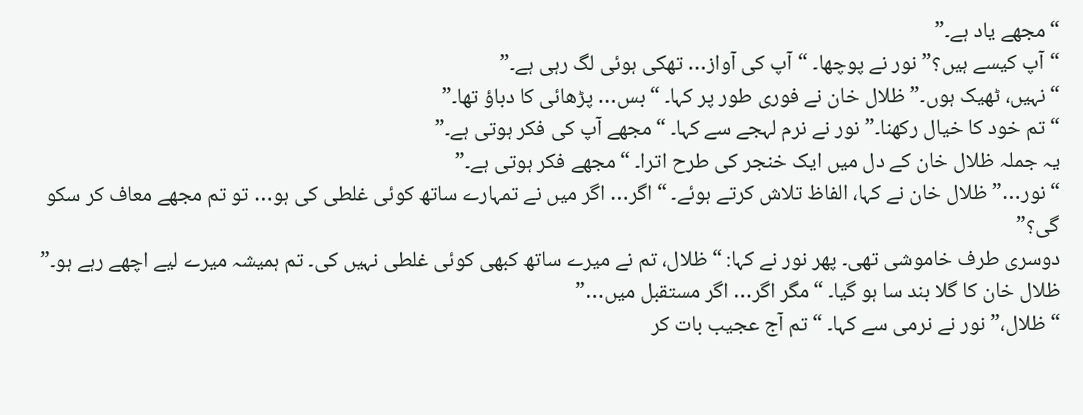“مجھے یاد ہے۔”
“آپ کیسے ہیں؟” نور نے پوچھا۔ “آپ کی آواز… تھکی ہوئی لگ رہی ہے۔”
“نہیں، ٹھیک ہوں۔” ظلال خان نے فوری طور پر کہا۔ “بس… پڑھائی کا دباؤ تھا۔”
“تم خود کا خیال رکھنا۔” نور نے نرم لہجے سے کہا۔ “مجھے آپ کی فکر ہوتی ہے۔”
یہ جملہ ظلال خان کے دل میں ایک خنجر کی طرح اترا۔ “مجھے فکر ہوتی ہے۔”
“نور…” ظلال خان نے کہا، الفاظ تلاش کرتے ہوئے۔ “اگر… اگر میں نے تمہارے ساتھ کوئی غلطی کی ہو… تو تم مجھے معاف کر سکو گی؟”
دوسری طرف خاموشی تھی۔ پھر نور نے کہا: “ظلال، تم نے میرے ساتھ کبھی کوئی غلطی نہیں کی۔ تم ہمیشہ میرے لیے اچھے رہے ہو۔”
ظلال خان کا گلا بند سا ہو گیا۔ “مگر اگر… اگر مستقبل میں…”
“ظلال،” نور نے نرمی سے کہا۔ “تم آج عجیب بات کر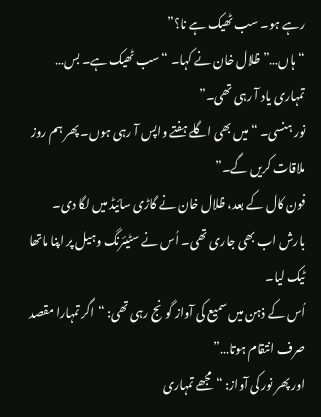رہے ہو۔ سب ٹھیک ہے نا؟”
“ہاں…” ظلال خان نے کہا۔ “سب ٹھیک ہے۔ بس… تمہاری یاد آ رہی تھی۔”
نور ہنسی۔ “میں بھی اگلے ہفتے واپس آ رہی ہوں۔ پھر ہم روز ملاقات کریں گے۔”
فون کال کے بعد، ظلال خان نے گاڑی سائیڈ میں لگا دی۔ بارش اب بھی جاری تھی۔ اُس نے سٹیئرنگ وہیل پر اپنا ماتھا ٹیک لیا۔
اُس کے ذہن میں سمیع کی آواز گونج رہی تھی: “اگر تمہارا مقصد صرف انتقام ہوتا…”
اور پھر نور کی آواز: “مجھے تمہاری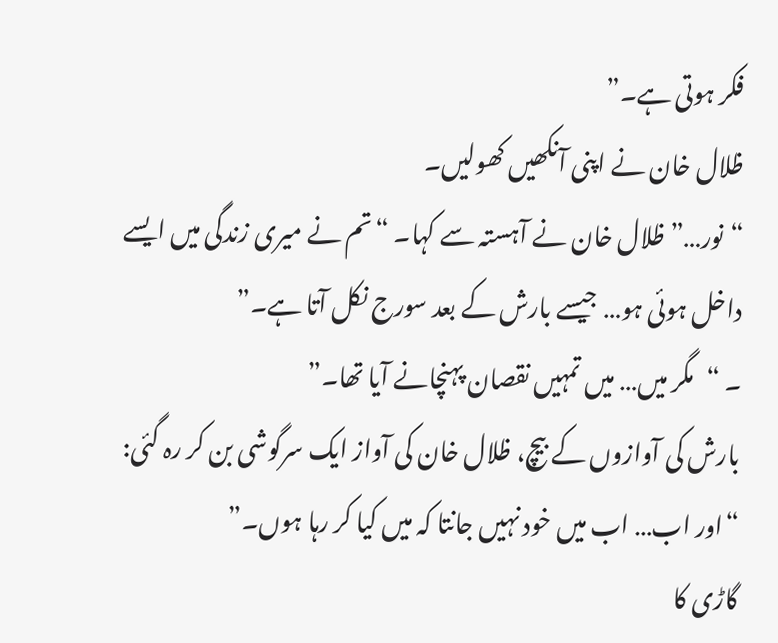فکر ہوتی ہے۔”
ظلال خان نے اپنی آنکھیں کھولیں۔
“نور…” ظلال خان نے آہستہ سے کہا۔ “تم نے میری زندگی میں ایسے داخل ہوئی ہو… جیسے بارش کے بعد سورج نکل آتا ہے۔”
۔ “مگر میں… میں تمہیں نقصان پہنچانے آیا تھا۔”
بارش کی آوازوں کے بیچ، ظلال خان کی آواز ایک سرگوشی بن کر رہ گئی:
“اور اب… اب میں خود نہیں جانتا کہ میں کیا کر رہا ہوں۔”
گاڑی کا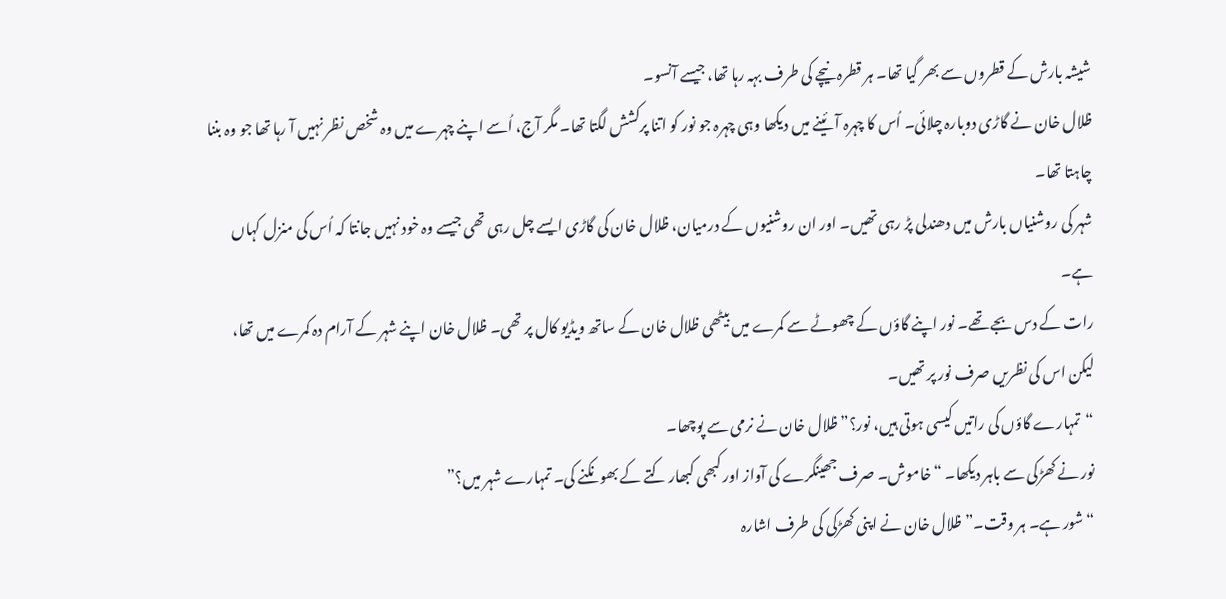شیشہ بارش کے قطروں سے بھر گیا تھا۔ ہر قطرہ نیچے کی طرف بہہ رہا تھا، جیسے آنسو۔
ظلال خان نے گاڑی دوبارہ چلائی۔ اُس کا چہرہ آئینے میں دیکھا وہی چہرہ جو نور کو اتنا پرکشش لگتا تھا۔ مگر آج، اُسے اپنے چہرے میں وہ شخص نظر نہیں آ رہا تھا جو وہ بننا چاہتا تھا۔
شہر کی روشنیاں بارش میں دھندلی پڑ رہی تھیں۔ اور ان روشنیوں کے درمیان، ظلال خان کی گاڑی ایسے چل رہی تھی جیسے وہ خود نہیں جانتا کہ اُس کی منزل کہاں ہے۔
رات کے دس بجے تھے۔ نور اپنے گاؤں کے چھوٹے سے کمرے میں بیٹھی ظلال خان کے ساتھ ویڈیو کال پر تھی۔ ظلال خان اپنے شہر کے آرام دہ کمرے میں تھا، لیکن اس کی نظریں صرف نور پر تھیں۔
“تمہارے گاؤں کی راتیں کیسی ہوتی ہیں، نور؟” ظلال خان نے نرمی سے پوچھا۔
نور نے کھڑکی سے باہر دیکھا۔ “خاموش۔ صرف جھینگرے کی آواز اور کبھی کبھار کتے کے بھونکنے کی۔ تمہارے شہر میں؟”
“شور ہے۔ ہر وقت۔” ظلال خان نے اپنی کھڑکی کی طرف اشارہ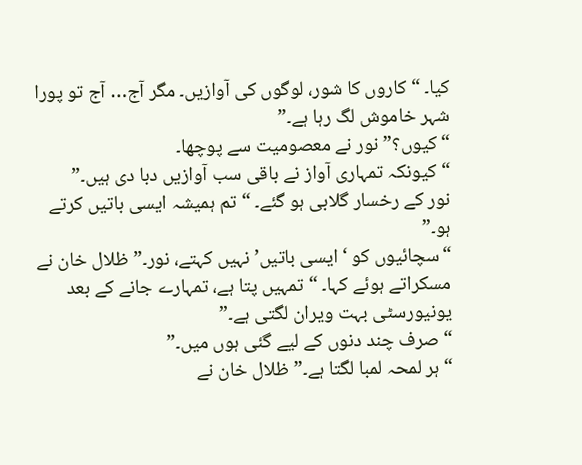کیا۔ “کاروں کا شور، لوگوں کی آوازیں۔ مگر آج… آج تو پورا شہر خاموش لگ رہا ہے۔”
“کیوں؟” نور نے معصومیت سے پوچھا۔
“کیونکہ تمہاری آواز نے باقی سب آوازیں دبا دی ہیں۔”
نور کے رخسار گلابی ہو گئے۔ “تم ہمیشہ ایسی باتیں کرتے ہو۔”
“سچائیوں کو ‘ایسی باتیں’ نہیں کہتے، نور۔” ظلال خان نے مسکراتے ہوئے کہا۔ “تمہیں پتا ہے، تمہارے جانے کے بعد یونیورسٹی بہت ویران لگتی ہے۔”
“صرف چند دنوں کے لیے گئی ہوں میں۔”
“ہر لمحہ لمبا لگتا ہے۔” ظلال خان نے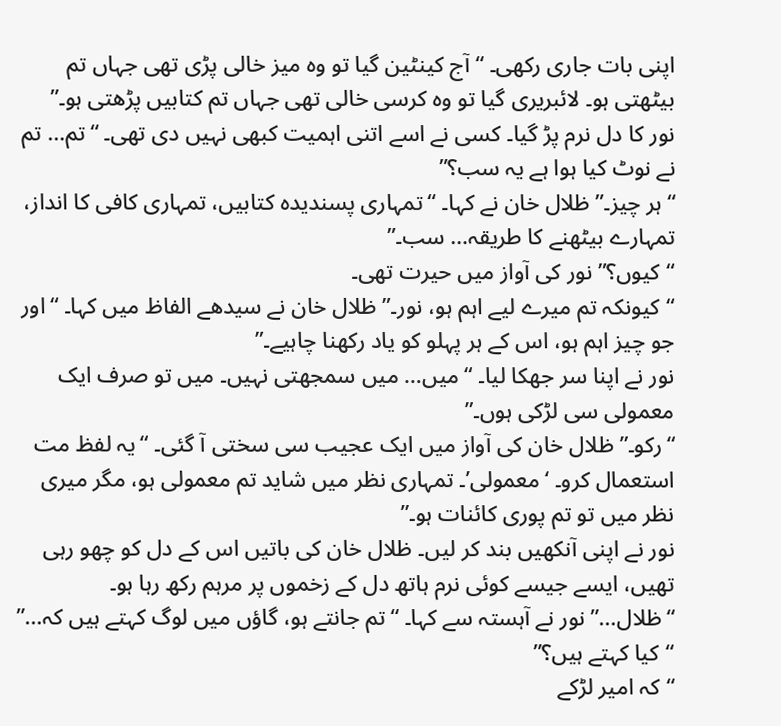اپنی بات جاری رکھی۔ “آج کینٹین گیا تو وہ میز خالی پڑی تھی جہاں تم بیٹھتی ہو۔ لائبریری گیا تو وہ کرسی خالی تھی جہاں تم کتابیں پڑھتی ہو۔”
نور کا دل نرم پڑ گیا۔ کسی نے اسے اتنی اہمیت کبھی نہیں دی تھی۔ “تم… تم نے نوٹ کیا ہوا ہے یہ سب؟”
“ہر چیز۔” ظلال خان نے کہا۔ “تمہاری پسندیدہ کتابیں، تمہاری کافی کا انداز، تمہارے بیٹھنے کا طریقہ… سب۔”
“کیوں؟” نور کی آواز میں حیرت تھی۔
“کیونکہ تم میرے لیے اہم ہو، نور۔” ظلال خان نے سیدھے الفاظ میں کہا۔ “اور جو چیز اہم ہو، اس کے ہر پہلو کو یاد رکھنا چاہیے۔”
نور نے اپنا سر جھکا لیا۔ “میں… میں سمجھتی نہیں۔ میں تو صرف ایک معمولی سی لڑکی ہوں۔”
“رکو۔” ظلال خان کی آواز میں ایک عجیب سی سختی آ گئی۔ “یہ لفظ مت استعمال کرو۔ ‘معمولی’۔ تمہاری نظر میں شاید تم معمولی ہو، مگر میری نظر میں تو تم پوری کائنات ہو۔”
نور نے اپنی آنکھیں بند کر لیں۔ ظلال خان کی باتیں اس کے دل کو چھو رہی تھیں، ایسے جیسے کوئی نرم ہاتھ دل کے زخموں پر مرہم رکھ رہا ہو۔
“ظلال…” نور نے آہستہ سے کہا۔ “تم جانتے ہو، گاؤں میں لوگ کہتے ہیں کہ…”
“کیا کہتے ہیں؟”
“کہ امیر لڑکے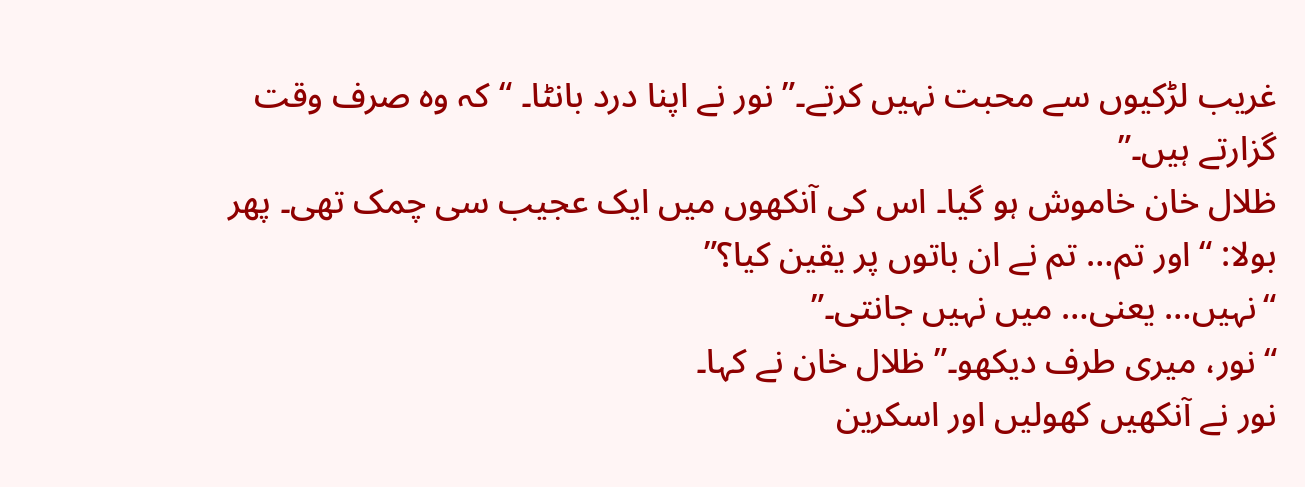غریب لڑکیوں سے محبت نہیں کرتے۔” نور نے اپنا درد بانٹا۔ “کہ وہ صرف وقت گزارتے ہیں۔”
ظلال خان خاموش ہو گیا۔ اس کی آنکھوں میں ایک عجیب سی چمک تھی۔ پھر بولا: “اور تم… تم نے ان باتوں پر یقین کیا؟”
“نہیں… یعنی… میں نہیں جانتی۔”
“نور، میری طرف دیکھو۔” ظلال خان نے کہا۔
نور نے آنکھیں کھولیں اور اسکرین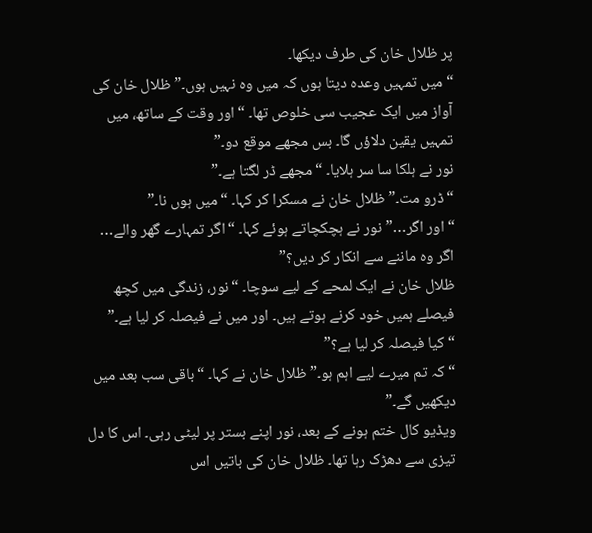پر ظلال خان کی طرف دیکھا۔
“میں تمہیں وعدہ دیتا ہوں کہ میں وہ نہیں ہوں۔” ظلال خان کی آواز میں ایک عجیب سی خلوص تھا۔ “اور وقت کے ساتھ، میں تمہیں یقین دلاؤں گا۔ بس مجھے موقع دو۔”
نور نے ہلکا سا سر ہلایا۔ “مجھے ڈر لگتا ہے۔”
“ڈرو مت۔” ظلال خان نے مسکرا کر کہا۔ “میں ہوں نا۔”
“اور اگر…” نور نے ہچکچاتے ہوئے کہا۔ “اگر تمہارے گھر والے… اگر وہ ماننے سے انکار کر دیں؟”
ظلال خان نے ایک لمحے کے لیے سوچا۔ “نور، زندگی میں کچھ فیصلے ہمیں خود کرنے ہوتے ہیں۔ اور میں نے فیصلہ کر لیا ہے۔”
“کیا فیصلہ کر لیا ہے؟”
“کہ تم میرے لیے اہم ہو۔” ظلال خان نے کہا۔ “باقی سب بعد میں دیکھیں گے۔”
ویڈیو کال ختم ہونے کے بعد، نور اپنے بستر پر لیٹی رہی۔ اس کا دل تیزی سے دھڑک رہا تھا۔ ظلال خان کی باتیں اس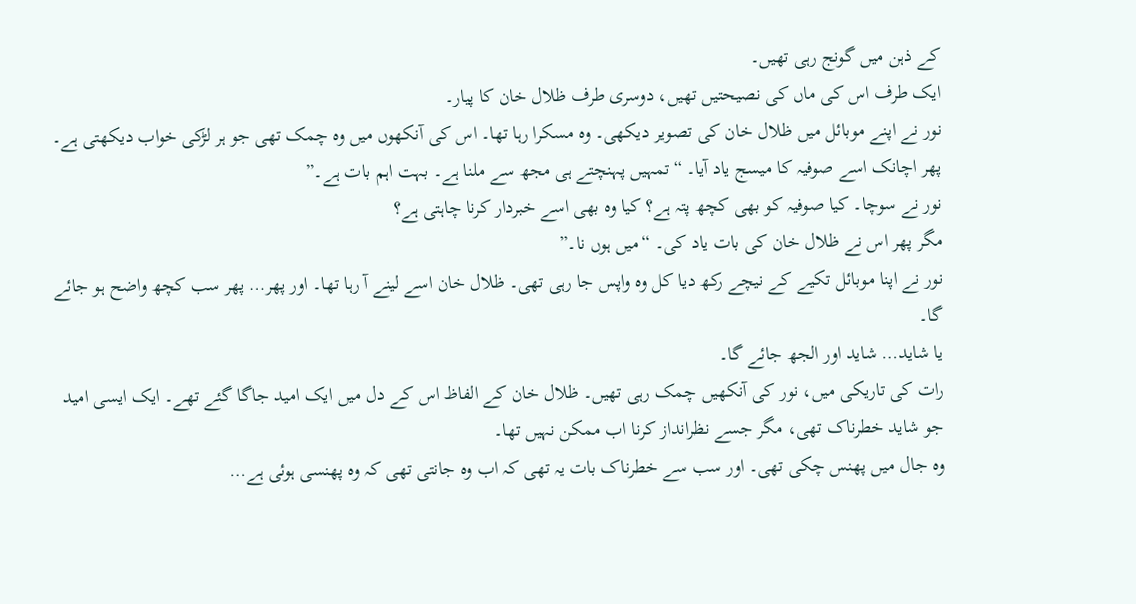کے ذہن میں گونج رہی تھیں۔
ایک طرف اس کی ماں کی نصیحتیں تھیں، دوسری طرف ظلال خان کا پیار۔
نور نے اپنے موبائل میں ظلال خان کی تصویر دیکھی۔ وہ مسکرا رہا تھا۔ اس کی آنکھوں میں وہ چمک تھی جو ہر لڑکی خواب دیکھتی ہے۔
پھر اچانک اسے صوفیہ کا میسج یاد آیا۔ “تمہیں پہنچتے ہی مجھ سے ملنا ہے۔ بہت اہم بات ہے۔”
نور نے سوچا۔ کیا صوفیہ کو بھی کچھ پتہ ہے؟ کیا وہ بھی اسے خبردار کرنا چاہتی ہے؟
مگر پھر اس نے ظلال خان کی بات یاد کی۔ “میں ہوں نا۔”
نور نے اپنا موبائل تکیے کے نیچے رکھ دیا کل وہ واپس جا رہی تھی۔ ظلال خان اسے لینے آ رہا تھا۔ اور پھر… پھر سب کچھ واضح ہو جائے گا۔
یا شاید… شاید اور الجھ جائے گا۔
رات کی تاریکی میں، نور کی آنکھیں چمک رہی تھیں۔ ظلال خان کے الفاظ اس کے دل میں ایک امید جاگا گئے تھے۔ ایک ایسی امید جو شاید خطرناک تھی، مگر جسے نظرانداز کرنا اب ممکن نہیں تھا۔
وہ جال میں پھنس چکی تھی۔ اور سب سے خطرناک بات یہ تھی کہ اب وہ جانتی تھی کہ وہ پھنسی ہوئی ہے…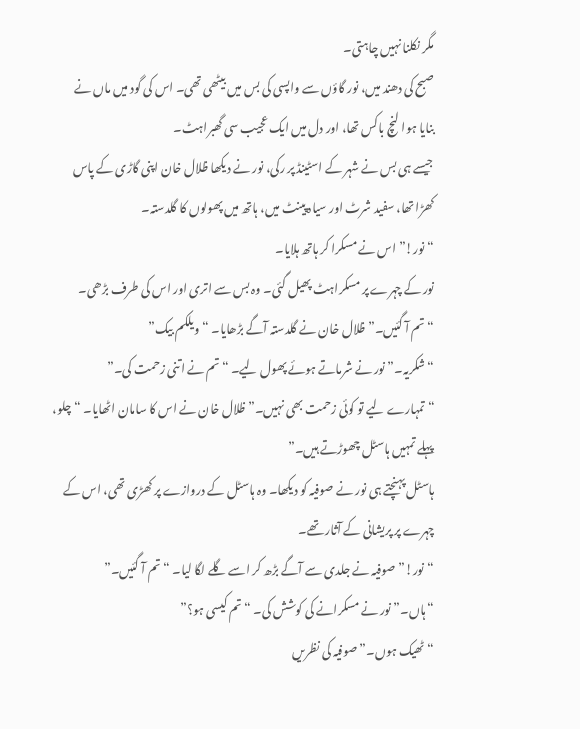مگر نکلنا نہیں چاہتی۔
صبح کی دھند میں، نور گاؤں سے واپسی کی بس میں بیٹھی تھی۔ اس کی گود میں ماں نے بنایا ہوا لنچ باکس تھا، اور دل میں ایک عجیب سی گھبراہٹ۔
جیسے ہی بس نے شہر کے اسٹینڈ پر رکی، نور نے دیکھا ظلال خان اپنی گاڑی کے پاس کھڑا تھا، سفید شرٹ اور سیاہ پینٹ میں، ہاتھ میں پھولوں کا گلدستہ۔
“نور!” اس نے مسکرا کر ہاتھ ہلایا۔
نور کے چہرے پر مسکراہٹ پھیل گئی۔ وہ بس سے اتری اور اس کی طرف بڑھی۔
“تم آ گئیں۔” ظلال خان نے گلدستہ آگے بڑھایا۔ “ویلکم بیک”
“شکریہ۔” نور نے شرماتے ہوئے پھول لیے۔ “تم نے اتنی زحمت کی۔”
“تمہارے لیے تو کوئی زحمت بھی نہیں۔” ظلال خان نے اس کا سامان اٹھایا۔ “چلو، پہلے تمہیں ہاسٹل چھوڑتے ہیں۔”
ہاسٹل پہنچتے ہی نور نے صوفیہ کو دیکھا۔ وہ ہاسٹل کے دروازے پر کھڑی تھی، اس کے چہرے پر پریشانی کے آثار تھے۔
“نور!” صوفیہ نے جلدی سے آگے بڑھ کر اسے گلے لگا لیا۔ “تم آ گئیں۔”
“ہاں۔” نور نے مسکرانے کی کوشش کی۔ “تم کیسی ہو؟”
“ٹھیک ہوں۔” صوفیہ کی نظریں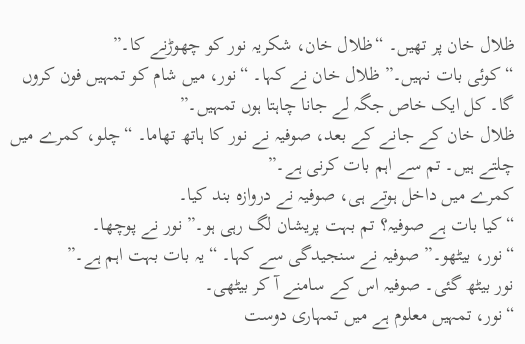ظلال خان پر تھیں۔ “ظلال خان، شکریہ نور کو چھوڑنے کا۔”
“کوئی بات نہیں۔” ظلال خان نے کہا۔ “نور، میں شام کو تمہیں فون کروں گا۔ کل ایک خاص جگہ لے جانا چاہتا ہوں تمہیں۔”
ظلال خان کے جانے کے بعد، صوفیہ نے نور کا ہاتھ تھاما۔ “چلو، کمرے میں چلتے ہیں۔ تم سے اہم بات کرنی ہے۔”
کمرے میں داخل ہوتے ہی، صوفیہ نے دروازہ بند کیا۔
“کیا بات ہے صوفیہ؟ تم بہت پریشان لگ رہی ہو۔” نور نے پوچھا۔
“نور، بیٹھو۔” صوفیہ نے سنجیدگی سے کہا۔ “یہ بات بہت اہم ہے۔”
نور بیٹھ گئی۔ صوفیہ اس کے سامنے آ کر بیٹھی۔
“نور، تمہیں معلوم ہے میں تمہاری دوست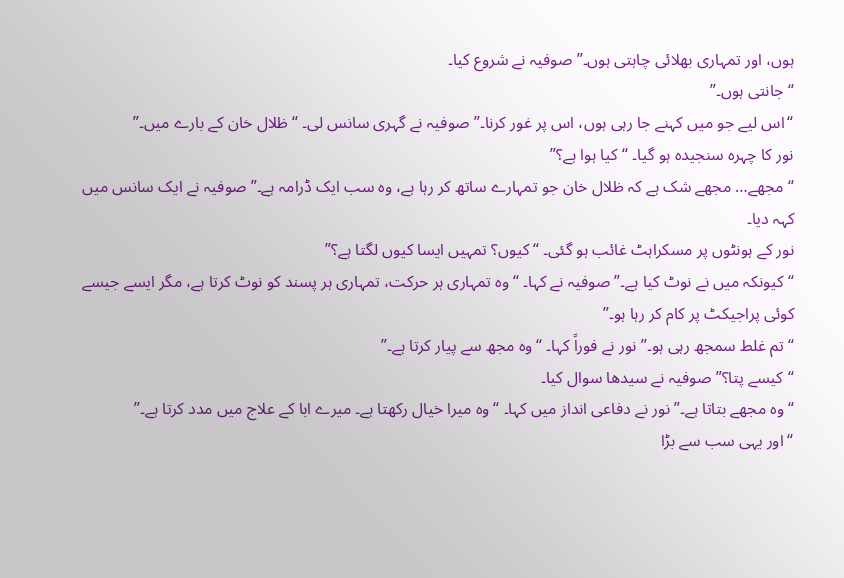ہوں، اور تمہاری بھلائی چاہتی ہوں۔” صوفیہ نے شروع کیا۔
“جانتی ہوں۔”
“اس لیے جو میں کہنے جا رہی ہوں، اس پر غور کرنا۔” صوفیہ نے گہری سانس لی۔ “ظلال خان کے بارے میں۔”
نور کا چہرہ سنجیدہ ہو گیا۔ “کیا ہوا ہے؟”
“مجھے… مجھے شک ہے کہ ظلال خان جو تمہارے ساتھ کر رہا ہے، وہ سب ایک ڈرامہ ہے۔” صوفیہ نے ایک سانس میں کہہ دیا۔
نور کے ہونٹوں پر مسکراہٹ غائب ہو گئی۔ “کیوں؟ تمہیں ایسا کیوں لگتا ہے؟”
“کیونکہ میں نے نوٹ کیا ہے۔” صوفیہ نے کہا۔ “وہ تمہاری ہر حرکت، تمہاری ہر پسند کو نوٹ کرتا ہے، مگر ایسے جیسے کوئی پراجیکٹ پر کام کر رہا ہو۔”
“تم غلط سمجھ رہی ہو۔” نور نے فوراً کہا۔ “وہ مجھ سے پیار کرتا ہے۔”
“کیسے پتا؟” صوفیہ نے سیدھا سوال کیا۔
“وہ مجھے بتاتا ہے۔” نور نے دفاعی انداز میں کہا۔ “وہ میرا خیال رکھتا ہے۔ میرے ابا کے علاج میں مدد کرتا ہے۔”
“اور یہی سب سے بڑا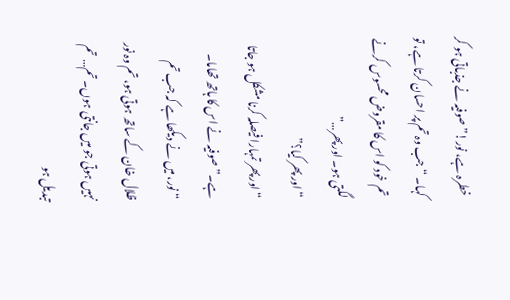خطرہ ہے، نور!” صوفیہ نے جذباتی ہو کر کہا۔ “جب وہ تم پر احسان کرتا ہے، تو تم خود کو اس کا مقروض محسوس کرنے لگتی ہو۔ اور پھر…”
“اور پھر کیا؟”
“اور پھر تمہارا فیصلہ کرنا مشکل ہو جاتا ہے۔” صوفیہ نے اس کا ہاتھ تھاما۔ “نور، میں نے دیکھا ہے کہ جب تم ظلال خان کے ساتھ ہوتی ہو، تم وہ نور نہیں ہوتی جو میں جانتی ہوں۔ تم… تم تبدیل ہو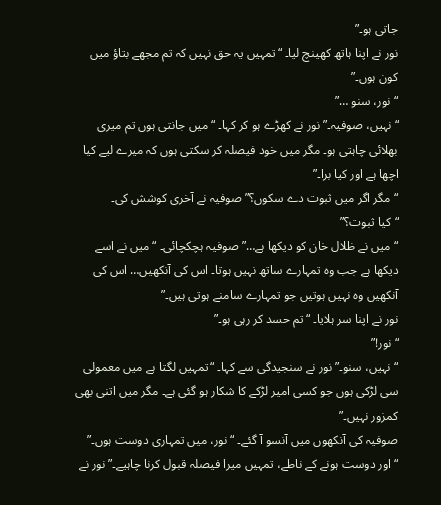جاتی ہو۔”
نور نے اپنا ہاتھ کھینچ لیا۔ “تمہیں یہ حق نہیں کہ تم مجھے بتاؤ میں کون ہوں۔”
“نور، سنو …”
“نہیں، صوفیہ۔” نور نے کھڑے ہو کر کہا۔ “میں جانتی ہوں تم میری بھلائی چاہتی ہو۔ مگر میں خود فیصلہ کر سکتی ہوں کہ میرے لیے کیا اچھا ہے اور کیا برا۔”
“مگر اگر میں ثبوت دے سکوں؟” صوفیہ نے آخری کوشش کی۔
“کیا ثبوت؟”
“میں نے ظلال خان کو دیکھا ہے…” صوفیہ ہچکچائی۔ “میں نے اسے دیکھا ہے جب وہ تمہارے ساتھ نہیں ہوتا۔ اس کی آنکھیں… اس کی آنکھیں وہ نہیں ہوتیں جو تمہارے سامنے ہوتی ہیں۔”
نور نے اپنا سر ہلایا۔ “تم حسد کر رہی ہو۔”
“نور!”
“نہیں، سنو۔” نور نے سنجیدگی سے کہا۔ “تمہیں لگتا ہے میں معمولی سی لڑکی ہوں جو کسی امیر لڑکے کا شکار ہو گئی ہے۔ مگر میں اتنی بھی کمزور نہیں۔”
صوفیہ کی آنکھوں میں آنسو آ گئے۔ “نور، میں تمہاری دوست ہوں۔”
“اور دوست ہونے کے ناطے، تمہیں میرا فیصلہ قبول کرنا چاہیے۔” نور نے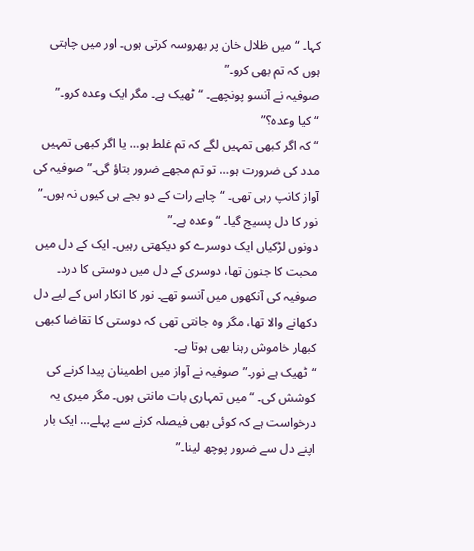کہا۔ “میں ظلال خان پر بھروسہ کرتی ہوں۔ اور میں چاہتی ہوں کہ تم بھی کرو۔”
صوفیہ نے آنسو پونچھے۔ “ٹھیک ہے۔ مگر ایک وعدہ کرو۔”
“کیا وعدہ؟”
“کہ اگر کبھی تمہیں لگے کہ تم غلط ہو… یا اگر کبھی تمہیں مدد کی ضرورت ہو… تو تم مجھے ضرور بتاؤ گی۔” صوفیہ کی آواز کانپ رہی تھی۔ “چاہے رات کے دو بجے ہی کیوں نہ ہوں۔”
نور کا دل پسیج گیا۔ “وعدہ ہے۔”
دونوں لڑکیاں ایک دوسرے کو دیکھتی رہیں۔ ایک کے دل میں محبت کا جنون تھا، دوسری کے دل میں دوستی کا درد۔
صوفیہ کی آنکھوں میں آنسو تھے۔ نور کا انکار اس کے لیے دل دکھانے والا تھا، مگر وہ جانتی تھی کہ دوستی کا تقاضا کبھی کبھار خاموش رہنا بھی ہوتا ہے۔
“ٹھیک ہے نور۔” صوفیہ نے آواز میں اطمینان پیدا کرنے کی کوشش کی۔ “میں تمہاری بات مانتی ہوں۔ مگر میری یہ درخواست ہے کہ کوئی بھی فیصلہ کرنے سے پہلے… ایک بار اپنے دل سے ضرور پوچھ لینا۔”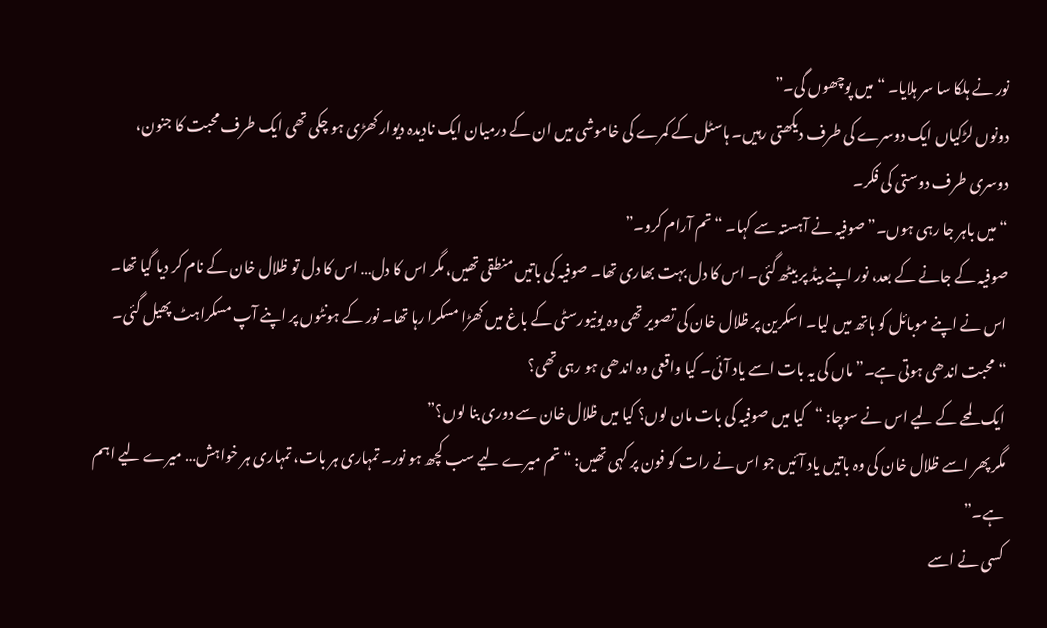نور نے ہلکا سا سر ہلایا۔ “میں پوچھوں گی۔”
دونوں لڑکیاں ایک دوسرے کی طرف دیکھتی رہیں۔ ہاسٹل کے کمرے کی خاموشی میں ان کے درمیان ایک نادیدہ دیوار کھڑی ہو چکی تھی ایک طرف محبت کا جنون، دوسری طرف دوستی کی فکر۔
“میں باہر جا رہی ہوں۔” صوفیہ نے آہستہ سے کہا۔ “تم آرام کرو۔”
صوفیہ کے جانے کے بعد، نور اپنے بیڈ پر بیٹھ گئی۔ اس کا دل بہت بھاری تھا۔ صوفیہ کی باتیں منطقی تھیں، مگر اس کا دل… اس کا دل تو ظلال خان کے نام کر دیا گیا تھا۔
اس نے اپنے موبائل کو ہاتھ میں لیا۔ اسکرین پر ظلال خان کی تصویر تھی وہ یونیورسٹی کے باغ میں کھڑا مسکرا رہا تھا۔ نور کے ہونٹوں پر اپنے آپ مسکراہٹ پھیل گئی۔
“محبت اندھی ہوتی ہے۔” ماں کی یہ بات اسے یاد آئی۔ کیا واقعی وہ اندھی ہو رہی تھی؟
ایک لمحے کے لیے اس نے سوچا: “کیا میں صوفیہ کی بات مان لوں؟ کیا میں ظلال خان سے دوری بنا لوں؟”
مگر پھر اسے ظلال خان کی وہ باتیں یاد آئیں جو اس نے رات کو فون پر کہی تھیں: “تم میرے لیے سب کچھ ہو نور۔ تمہاری ہر بات، تمہاری ہر خواہش… میرے لیے اہم ہے۔”
کسی نے اسے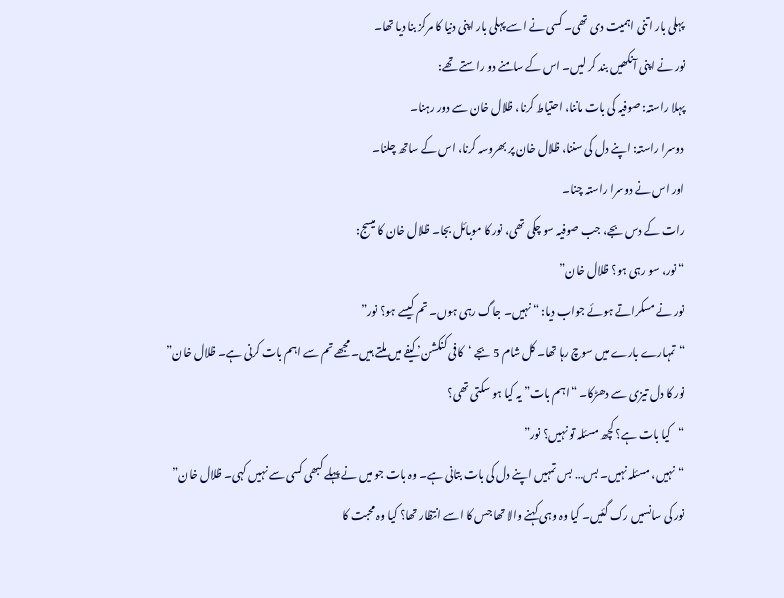پہلی بار اتنی اہمیت دی تھی۔ کسی نے اسے پہلی بار اپنی دنیا کا مرکز بنا دیا تھا۔
نور نے اپنی آنکھیں بند کر لیں۔ اس کے سامنے دو راستے تھے:
پہلا راستہ: صوفیہ کی بات ماننا، احتیاط کرنا، ظلال خان سے دور رہنا۔
دوسرا راستہ: اپنے دل کی سننا، ظلال خان پر بھروسہ کرنا، اس کے ساتھ چلنا۔
اور اس نے دوسرا راستہ چنا۔
رات کے دس بجے، جب صوفیہ سو چکی تھی، نور کا موبائل بجا۔ ظلال خان کا میسج:
“نور، سو رہی ہو؟ ظلال خان”
نور نے مسکراتے ہوئے جواب دیا: “نہیں۔ جاگ رہی ہوں۔ تم کیسے ہو؟ نور”
“تمہارے بارے میں سوچ رہا تھا۔ کل شام 5 بجے ‘کافی کنکشن’ کیفے میں ملتے ہیں۔ مجھے تم سے اہم بات کرنی ہے۔ ظلال خان”
نور کا دل تیزی سے دھڑکا۔ “اہم بات” یہ کیا ہو سکتی تھی؟
“کیا بات ہے؟ کچھ مسئلہ تو نہیں؟ نور”
“نہیں، مسئلہ نہیں۔ بس… بس تمہیں اپنے دل کی بات بتانی ہے۔ وہ بات جو میں نے پہلے کبھی کسی سے نہیں کہی۔ ظلال خان”
نور کی سانسیں رک گئیں۔ کیا وہ وہی کہنے والا تھا جس کا اسے انتظار تھا؟ کیا وہ محبت کا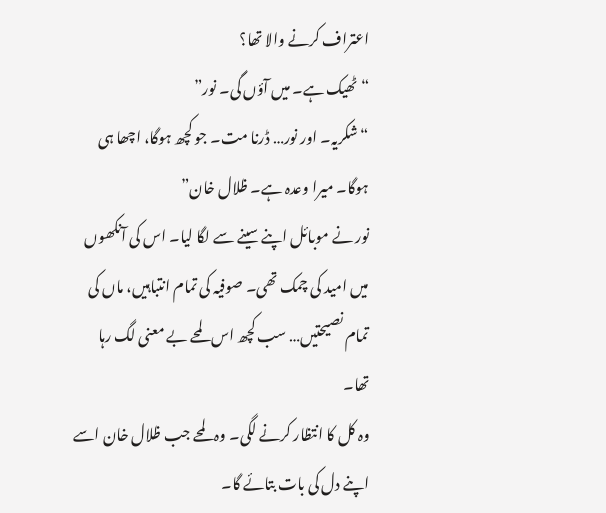اعتراف کرنے والا تھا؟
“ٹھیک ہے۔ میں آؤں گی۔ نور”
“شکریہ۔ اور نور… ڈرنا مت۔ جو کچھ ہوگا، اچھا ہی ہوگا۔ میرا وعدہ ہے۔ ظلال خان”
نور نے موبائل اپنے سینے سے لگا لیا۔ اس کی آنکھوں میں امید کی چمک تھی۔ صوفیہ کی تمام انتباہیں، ماں کی تمام نصیحتیں… سب کچھ اس لمحے بے معنی لگ رہا تھا۔
وہ کل کا انتظار کرنے لگی۔ وہ لمحے جب ظلال خان اسے اپنے دل کی بات بتائے گا۔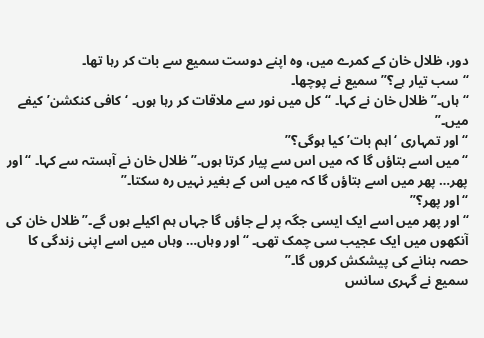دور، ظلال خان کے کمرے میں، وہ اپنے دوست سمیع سے بات کر رہا تھا۔
“سب تیار ہے؟” سمیع نے پوچھا۔
“ہاں۔” ظلال خان نے کہا۔ “کل میں نور سے ملاقات کر رہا ہوں۔ ‘کافی کنکشن’ کیفے میں۔”
“اور تمہاری ‘اہم بات’ کیا ہوگی؟”
“میں اسے بتاؤں گا کہ میں اس سے پیار کرتا ہوں۔” ظلال خان نے آہستہ سے کہا۔ “اور پھر… پھر میں اسے بتاؤں گا کہ میں اس کے بغیر نہیں رہ سکتا۔”
“اور پھر؟”
“اور پھر میں اسے ایک ایسی جگہ پر لے جاؤں گا جہاں ہم اکیلے ہوں گے۔” ظلال خان کی آنکھوں میں ایک عجیب سی چمک تھی۔ “اور وہاں… وہاں میں اسے اپنی زندگی کا حصہ بنانے کی پیشکش کروں گا۔”
سمیع نے گہری سانس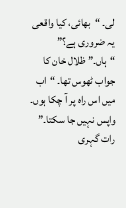لی۔ “بھائی، کیا واقعی یہ ضروری ہے؟”
“ہاں۔” ظلال خان کا جواب ٹھوس تھا۔ “اب میں اس راہ پر آ چکا ہوں۔ واپس نہیں جا سکتا۔”
رات گہری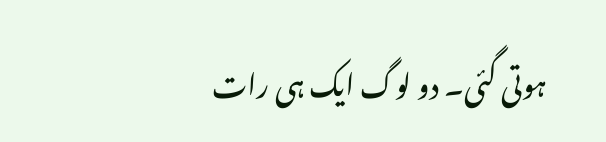ہوتی گئی۔ دو لوگ ایک ہی رات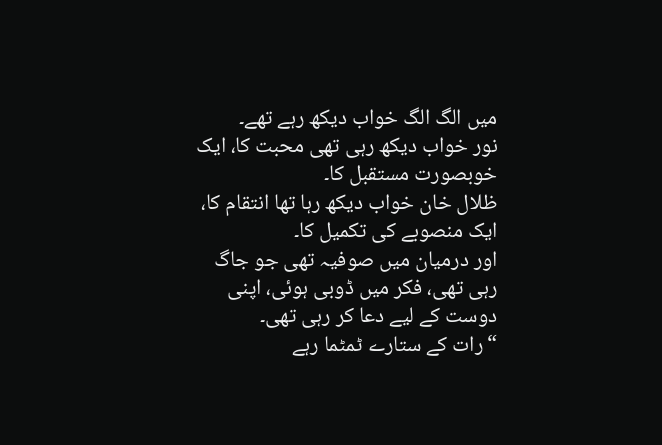میں الگ الگ خواب دیکھ رہے تھے۔
نور خواب دیکھ رہی تھی محبت کا، ایک خوبصورت مستقبل کا۔
ظلال خان خواب دیکھ رہا تھا انتقام کا، ایک منصوبے کی تکمیل کا۔
اور درمیان میں صوفیہ تھی جو جاگ رہی تھی، فکر میں ڈوبی ہوئی، اپنی دوست کے لیے دعا کر رہی تھی۔
“رات کے ستارے ٹمٹما رہے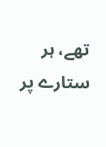تھے، ہر ستارے پر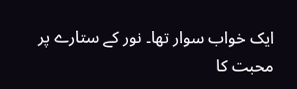ایک خواب سوار تھا۔ نور کے ستارے پر محبت کا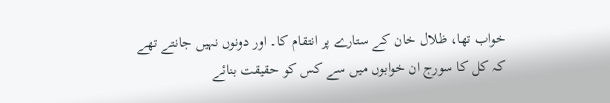خواب تھا، ظلال خان کے ستارے پر انتقام کا۔ اور دونوں نہیں جانتے تھے کہ کل کا سورج ان خوابوں میں سے کس کو حقیقت بنائے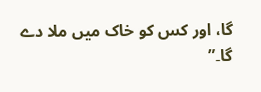گا، اور کس کو خاک میں ملا دے گا۔”